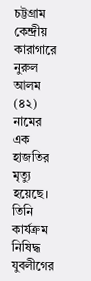চট্টগ্রাম কেন্দ্রীয় কারাগারে নুরুল আলম (৪২) নামের এক হাজতির মৃত্যু হয়েছে। তিনি কার্যক্রম নিষিদ্ধ যুবলীগের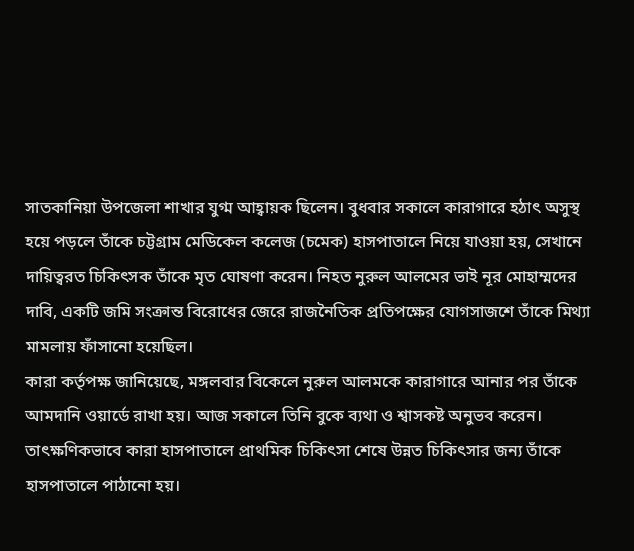সাতকানিয়া উপজেলা শাখার যুগ্ম আহ্বায়ক ছিলেন। বুধবার সকালে কারাগারে হঠাৎ অসুস্থ হয়ে পড়লে তাঁকে চট্টগ্রাম মেডিকেল কলেজ (চমেক) হাসপাতালে নিয়ে যাওয়া হয়, সেখানে দায়িত্বরত চিকিৎসক তাঁকে মৃত ঘোষণা করেন। নিহত নুরুল আলমের ভাই নূর মোহাম্মদের দাবি, একটি জমি সংক্রান্ত বিরোধের জেরে রাজনৈতিক প্রতিপক্ষের যোগসাজশে তাঁকে মিথ্যা মামলায় ফাঁসানো হয়েছিল।
কারা কর্তৃপক্ষ জানিয়েছে, মঙ্গলবার বিকেলে নুরুল আলমকে কারাগারে আনার পর তাঁকে আমদানি ওয়ার্ডে রাখা হয়। আজ সকালে তিনি বুকে ব্যথা ও শ্বাসকষ্ট অনুভব করেন। তাৎক্ষণিকভাবে কারা হাসপাতালে প্রাথমিক চিকিৎসা শেষে উন্নত চিকিৎসার জন্য তাঁকে হাসপাতালে পাঠানো হয়।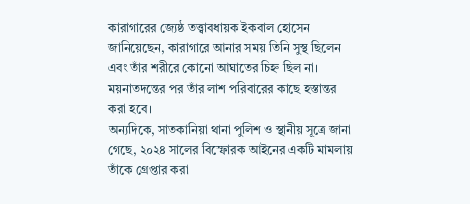কারাগারের জ্যেষ্ঠ তত্ত্বাবধায়ক ইকবাল হোসেন জানিয়েছেন, কারাগারে আনার সময় তিনি সুস্থ ছিলেন এবং তাঁর শরীরে কোনো আঘাতের চিহ্ন ছিল না। ময়নাতদন্তের পর তাঁর লাশ পরিবারের কাছে হস্তান্তর করা হবে।
অন্যদিকে, সাতকানিয়া থানা পুলিশ ও স্থানীয় সূত্রে জানা গেছে, ২০২৪ সালের বিস্ফোরক আইনের একটি মামলায় তাঁকে গ্রেপ্তার করা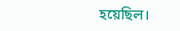হয়েছিল।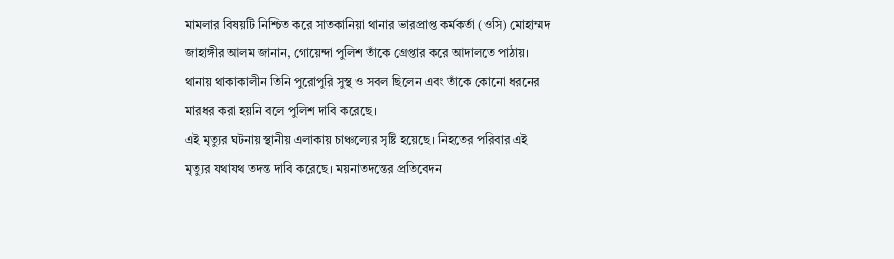মামলার বিষয়টি নিশ্চিত করে সাতকানিয়া থানার ভারপ্রাপ্ত কর্মকর্তা (ওসি) মোহাম্মদ জাহাঙ্গীর আলম জানান, গোয়েন্দা পুলিশ তাঁকে গ্রেপ্তার করে আদালতে পাঠায়। থানায় থাকাকালীন তিনি পুরোপুরি সুস্থ ও সবল ছিলেন এবং তাঁকে কোনো ধরনের মারধর করা হয়নি বলে পুলিশ দাবি করেছে।
এই মৃত্যুর ঘটনায় স্থানীয় এলাকায় চাঞ্চল্যের সৃষ্টি হয়েছে। নিহতের পরিবার এই মৃত্যুর যথাযথ তদন্ত দাবি করেছে। ময়নাতদন্তের প্রতিবেদন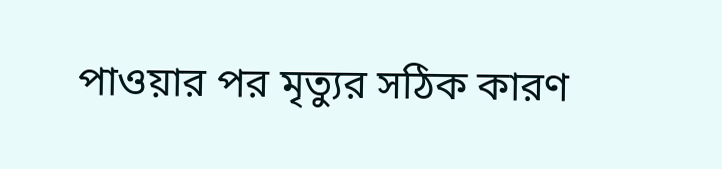পাওয়ার পর মৃত্যুর সঠিক কারণ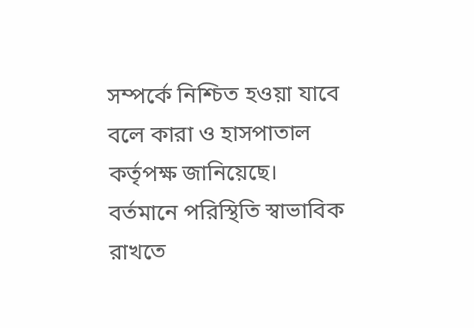সম্পর্কে নিশ্চিত হওয়া যাবে বলে কারা ও হাসপাতাল কর্তৃপক্ষ জানিয়েছে। বর্তমানে পরিস্থিতি স্বাভাবিক রাখতে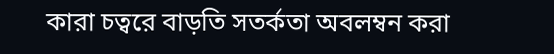কারা চত্বরে বাড়তি সতর্কতা অবলম্বন করা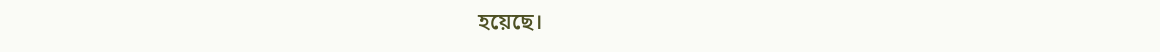হয়েছে।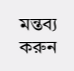মন্তব্য করুন